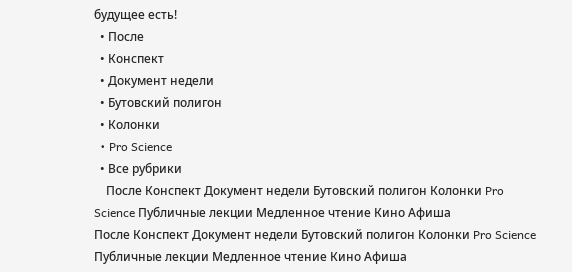будущее есть!
  • После
  • Конспект
  • Документ недели
  • Бутовский полигон
  • Колонки
  • Pro Science
  • Все рубрики
    После Конспект Документ недели Бутовский полигон Колонки Pro Science Публичные лекции Медленное чтение Кино Афиша
После Конспект Документ недели Бутовский полигон Колонки Pro Science Публичные лекции Медленное чтение Кино Афиша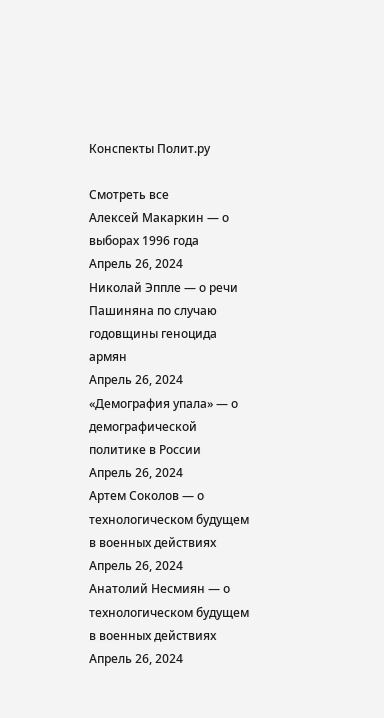Конспекты Полит.ру

Смотреть все
Алексей Макаркин — о выборах 1996 года
Апрель 26, 2024
Николай Эппле — о речи Пашиняна по случаю годовщины геноцида армян
Апрель 26, 2024
«Демография упала» — о демографической политике в России
Апрель 26, 2024
Артем Соколов — о технологическом будущем в военных действиях
Апрель 26, 2024
Анатолий Несмиян — о технологическом будущем в военных действиях
Апрель 26, 2024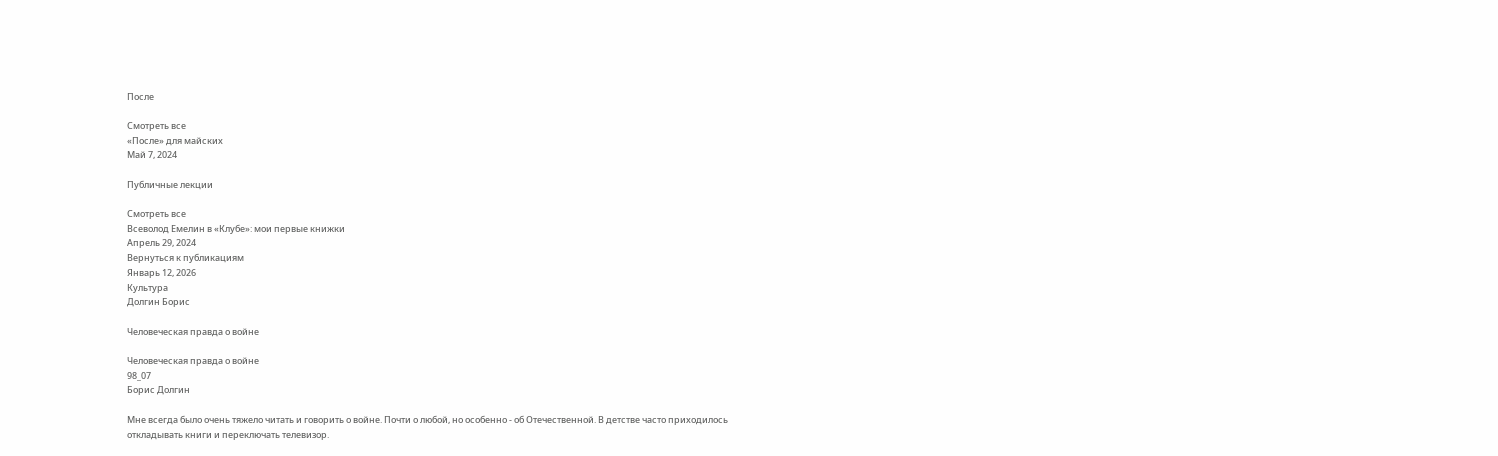После

Смотреть все
«После» для майских
Май 7, 2024

Публичные лекции

Смотреть все
Всеволод Емелин в «Клубе»: мои первые книжки
Апрель 29, 2024
Вернуться к публикациям
Январь 12, 2026
Культура
Долгин Борис

Человеческая правда о войне

Человеческая правда о войне
98_07
Борис Долгин

Мне всегда было очень тяжело читать и говорить о войне. Почти о любой, но особенно - об Отечественной. В детстве часто приходилось откладывать книги и переключать телевизор.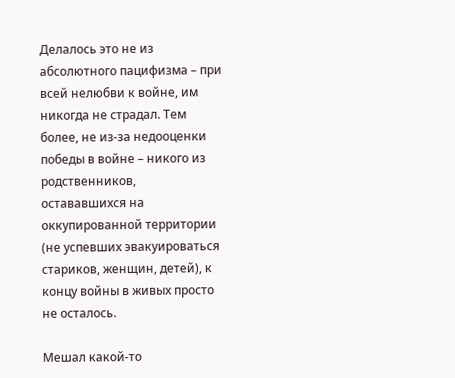Делалось это не из абсолютного пацифизма – при всей нелюбви к войне, им никогда не страдал. Тем более, не из-за недооценки победы в войне – никого из родственников, остававшихся на оккупированной территории (не успевших эвакуироваться стариков, женщин, детей), к концу войны в живых просто не осталось.

Мешал какой-то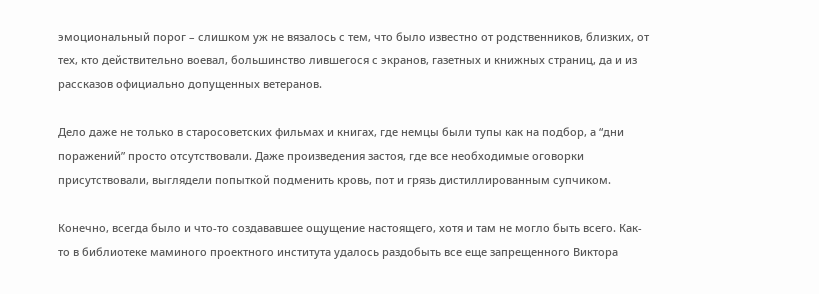эмоциональный порог – слишком уж не вязалось с тем, что было известно от родственников, близких, от тех, кто действительно воевал, большинство лившегося с экранов, газетных и книжных страниц, да и из рассказов официально допущенных ветеранов.

Дело даже не только в старосоветских фильмах и книгах, где немцы были тупы как на подбор, а “дни поражений” просто отсутствовали. Даже произведения застоя, где все необходимые оговорки присутствовали, выглядели попыткой подменить кровь, пот и грязь дистиллированным супчиком.

Конечно, всегда было и что-то создававшее ощущение настоящего, хотя и там не могло быть всего. Как-то в библиотеке маминого проектного института удалось раздобыть все еще запрещенного Виктора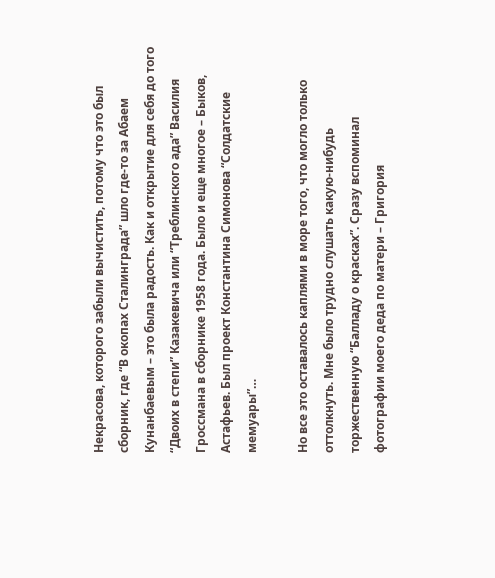Некрасова, которого забыли вычистить, потому что это был сборник, где “В окопах Сталинграда” шло где-то за Абаем Кунанбаевым – это была радость. Как и открытие для себя до того “Двоих в степи” Казакевича или “Треблинского ада” Василия Гроссмана в сборнике 1958 года. Было и еще многое – Быков, Астафьев. Был проект Константина Симонова “Солдатские мемуары”…

Но все это оставалось каплями в море того, что могло только оттолкнуть. Мне было трудно слушать какую-нибудь торжественную “Балладу о красках”. Сразу вспоминал фотографии моего деда по матери – Григория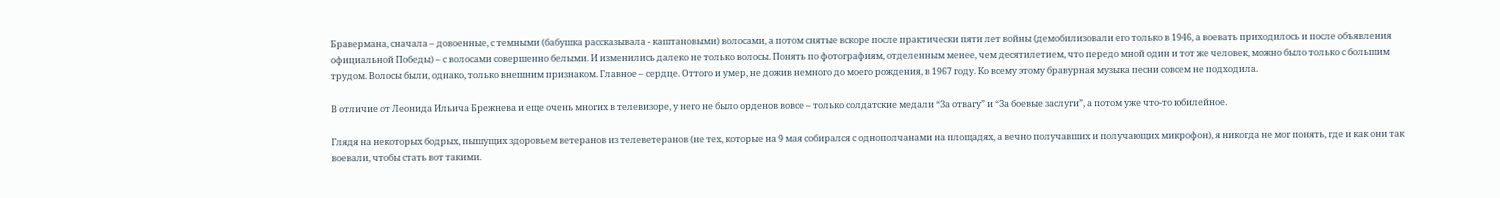Бравермана, сначала – довоенные, с темными (бабушка рассказывала - каштановыми) волосами, а потом снятые вскоре после практически пяти лет войны (демобилизовали его только в 1946, а воевать приходилось и после объявления официальной Победы) – с волосами совершенно белыми. И изменились далеко не только волосы. Понять по фотографиям, отделенным менее, чем десятилетием, что передо мной один и тот же человек, можно было только с большим трудом. Волосы были, однако, только внешним признаком. Главное – сердце. Оттого и умер, не дожив немного до моего рождения, в 1967 году. Ко всему этому бравурная музыка песни совсем не подходила.

В отличие от Леонида Ильича Брежнева и еще очень многих в телевизоре, у него не было орденов вовсе – только солдатские медали “За отвагу” и “За боевые заслуги”, а потом уже что-то юбилейное.

Глядя на некоторых бодрых, пышущих здоровьем ветеранов из телеветеранов (не тех, которые на 9 мая собирался с однополчанами на площадях, а вечно получавших и получающих микрофон), я никогда не мог понять, где и как они так воевали, чтобы стать вот такими.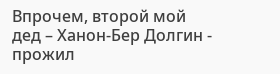Впрочем, второй мой дед – Ханон-Бер Долгин - прожил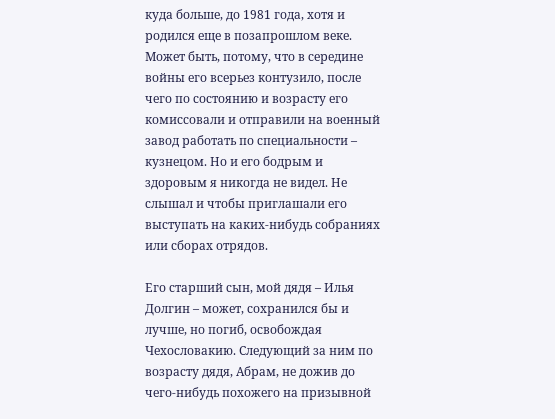куда больше, до 1981 года, хотя и родился еще в позапрошлом веке. Может быть, потому, что в середине войны его всерьез контузило, после чего по состоянию и возрасту его комиссовали и отправили на военный завод работать по специальности – кузнецом. Но и его бодрым и здоровым я никогда не видел. Не слышал и чтобы приглашали его выступать на каких-нибудь собраниях или сборах отрядов.

Его старший сын, мой дядя – Илья Долгин – может, сохранился бы и лучше, но погиб, освобождая Чехословакию. Следующий за ним по возрасту дядя, Абрам, не дожив до чего-нибудь похожего на призывной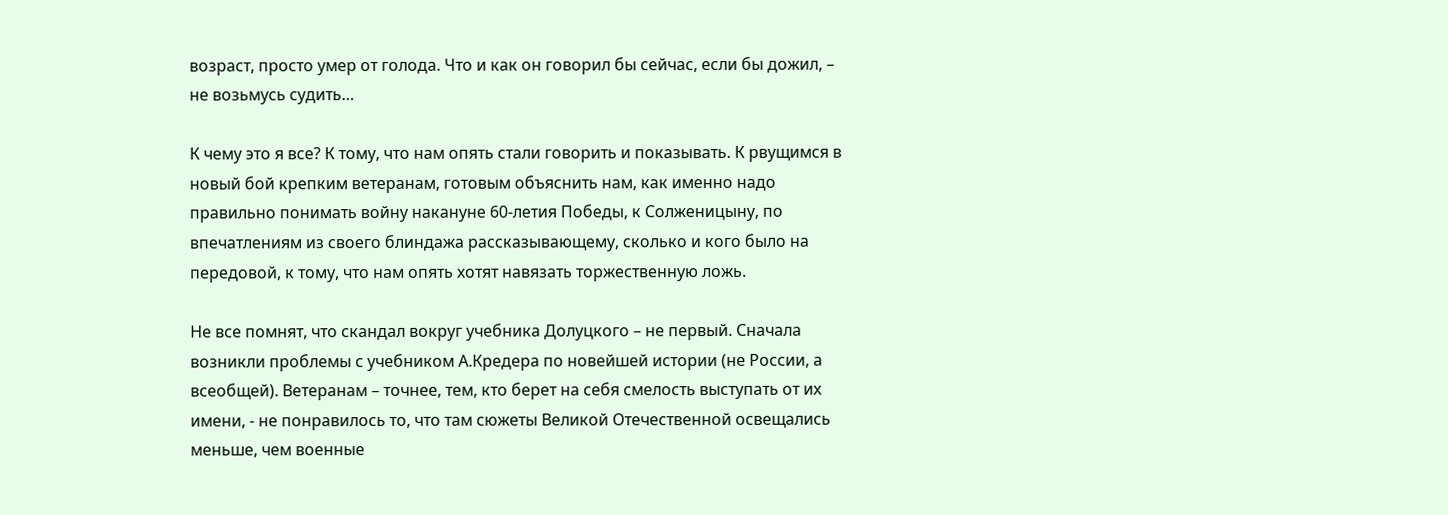возраст, просто умер от голода. Что и как он говорил бы сейчас, если бы дожил, – не возьмусь судить…

К чему это я все? К тому, что нам опять стали говорить и показывать. К рвущимся в новый бой крепким ветеранам, готовым объяснить нам, как именно надо правильно понимать войну накануне 60-летия Победы, к Солженицыну, по впечатлениям из своего блиндажа рассказывающему, сколько и кого было на передовой, к тому, что нам опять хотят навязать торжественную ложь.

Не все помнят, что скандал вокруг учебника Долуцкого – не первый. Сначала возникли проблемы с учебником А.Кредера по новейшей истории (не России, а всеобщей). Ветеранам – точнее, тем, кто берет на себя смелость выступать от их имени, - не понравилось то, что там сюжеты Великой Отечественной освещались меньше, чем военные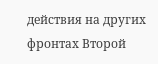действия на других фронтах Второй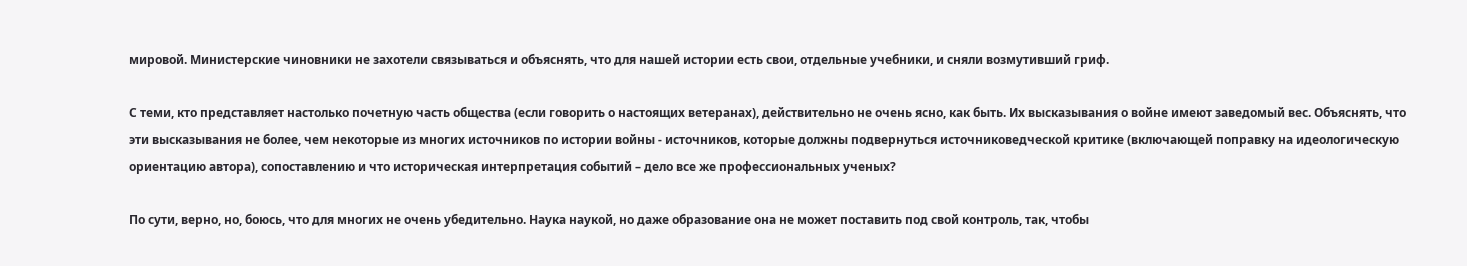мировой. Министерские чиновники не захотели связываться и объяснять, что для нашей истории есть свои, отдельные учебники, и сняли возмутивший гриф.

С теми, кто представляет настолько почетную часть общества (если говорить о настоящих ветеранах), действительно не очень ясно, как быть. Их высказывания о войне имеют заведомый вес. Объяснять, что эти высказывания не более, чем некоторые из многих источников по истории войны - источников, которые должны подвернуться источниковедческой критике (включающей поправку на идеологическую ориентацию автора), сопоставлению и что историческая интерпретация событий – дело все же профессиональных ученых?

По сути, верно, но, боюсь, что для многих не очень убедительно. Наука наукой, но даже образование она не может поставить под свой контроль, так, чтобы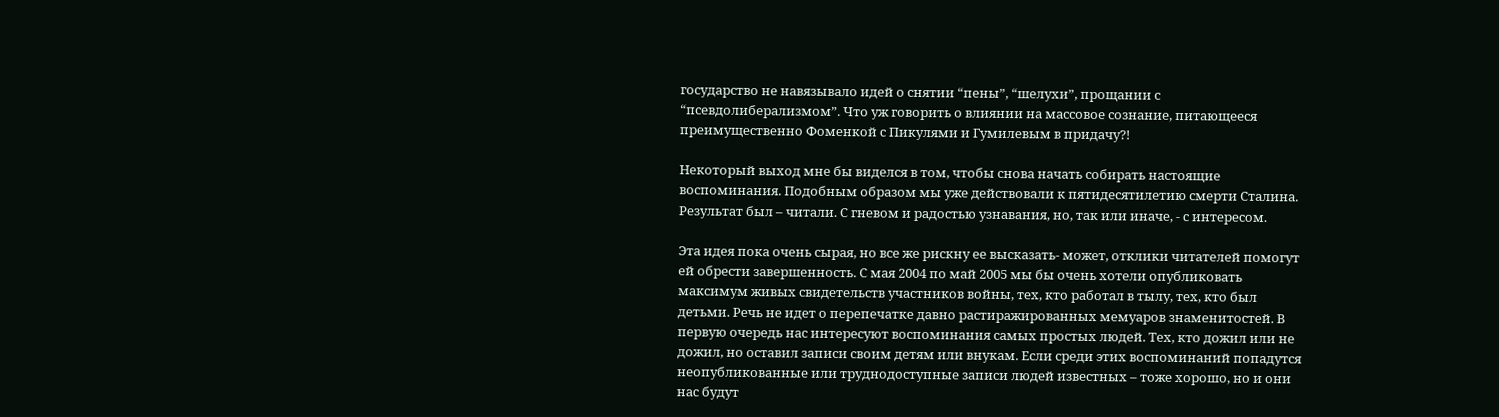государство не навязывало идей о снятии “пены”, “шелухи”, прощании с “псевдолиберализмом”. Что уж говорить о влиянии на массовое сознание, питающееся преимущественно Фоменкой с Пикулями и Гумилевым в придачу?!

Некоторый выход мне бы виделся в том, чтобы снова начать собирать настоящие воспоминания. Подобным образом мы уже действовали к пятидесятилетию смерти Сталина. Результат был – читали. С гневом и радостью узнавания, но, так или иначе, - с интересом.

Эта идея пока очень сырая, но все же рискну ее высказать- может, отклики читателей помогут ей обрести завершенность. С мая 2004 по май 2005 мы бы очень хотели опубликовать максимум живых свидетельств участников войны, тех, кто работал в тылу, тех, кто был детьми. Речь не идет о перепечатке давно растиражированных мемуаров знаменитостей. В первую очередь нас интересуют воспоминания самых простых людей. Тех, кто дожил или не дожил, но оставил записи своим детям или внукам. Если среди этих воспоминаний попадутся неопубликованные или труднодоступные записи людей известных – тоже хорошо, но и они нас будут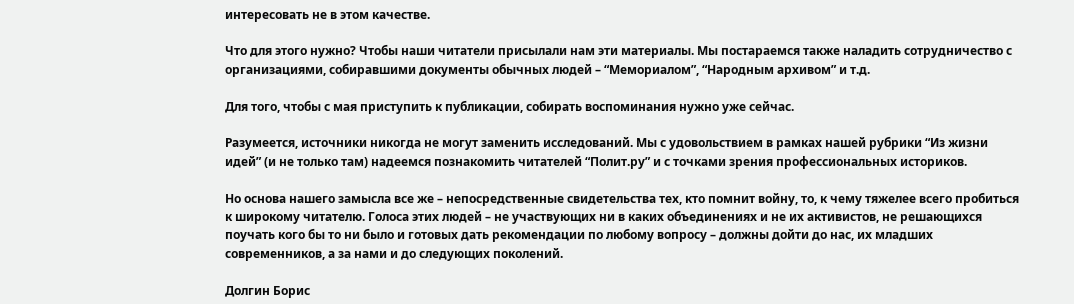интересовать не в этом качестве.

Что для этого нужно? Чтобы наши читатели присылали нам эти материалы. Мы постараемся также наладить сотрудничество с организациями, собиравшими документы обычных людей – “Мемориалом”, “Народным архивом” и т.д.

Для того, чтобы с мая приступить к публикации, собирать воспоминания нужно уже сейчас.

Разумеется, источники никогда не могут заменить исследований. Мы с удовольствием в рамках нашей рубрики “Из жизни идей” (и не только там) надеемся познакомить читателей “Полит.ру” и с точками зрения профессиональных историков.

Но основа нашего замысла все же – непосредственные свидетельства тех, кто помнит войну, то, к чему тяжелее всего пробиться к широкому читателю. Голоса этих людей – не участвующих ни в каких объединениях и не их активистов, не решающихся поучать кого бы то ни было и готовых дать рекомендации по любому вопросу – должны дойти до нас, их младших современников, а за нами и до следующих поколений.

Долгин Борис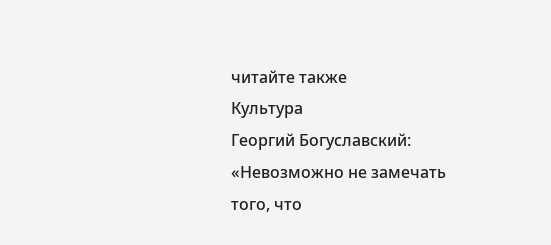читайте также
Культура
Георгий Богуславский: «Невозможно не замечать того, что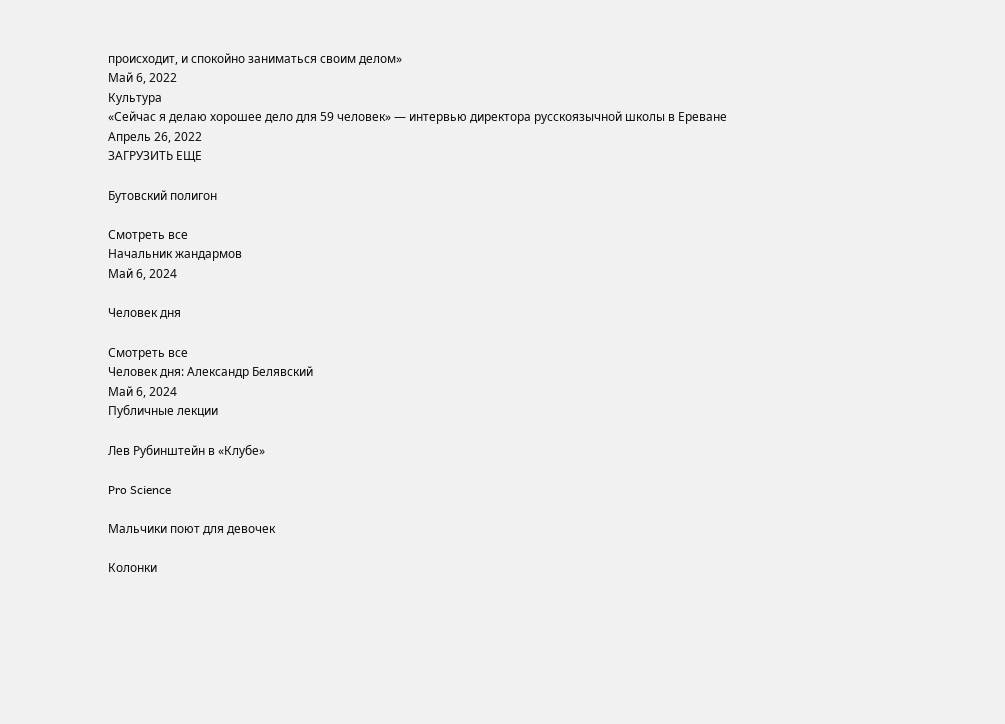происходит, и спокойно заниматься своим делом»
Май 6, 2022
Культура
«Сейчас я делаю хорошее дело для 59 человек» — интервью директора русскоязычной школы в Ереване
Апрель 26, 2022
ЗАГРУЗИТЬ ЕЩЕ

Бутовский полигон

Смотреть все
Начальник жандармов
Май 6, 2024

Человек дня

Смотреть все
Человек дня: Александр Белявский
Май 6, 2024
Публичные лекции

Лев Рубинштейн в «Клубе»

Pro Science

Мальчики поют для девочек

Колонки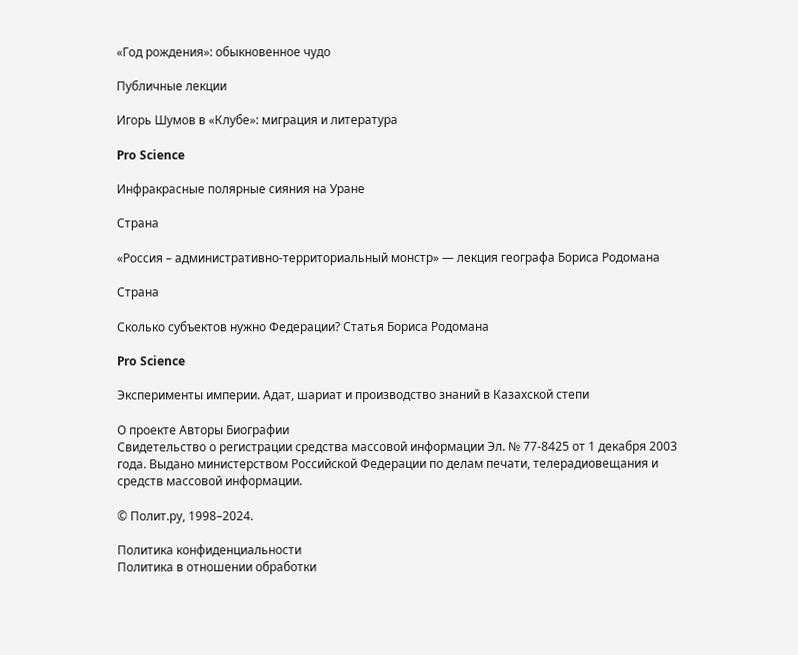«Год рождения»: обыкновенное чудо

Публичные лекции

Игорь Шумов в «Клубе»: миграция и литература

Pro Science

Инфракрасные полярные сияния на Уране

Страна

«Россия – административно-территориальный монстр» — лекция географа Бориса Родомана

Страна

Сколько субъектов нужно Федерации? Статья Бориса Родомана

Pro Science

Эксперименты империи. Адат, шариат и производство знаний в Казахской степи

О проекте Авторы Биографии
Свидетельство о регистрации средства массовой информации Эл. № 77-8425 от 1 декабря 2003 года. Выдано министерством Российской Федерации по делам печати, телерадиовещания и средств массовой информации.

© Полит.ру, 1998–2024.

Политика конфиденциальности
Политика в отношении обработки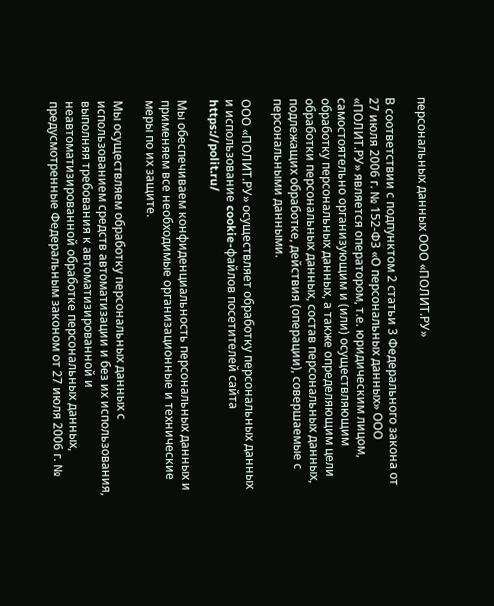персональных данных ООО «ПОЛИТ.РУ»

В соответствии с подпунктом 2 статьи 3 Федерального закона от 27 июля 2006 г. № 152-ФЗ «О персональных данных» ООО «ПОЛИТ.РУ» является оператором, т.е. юридическим лицом, самостоятельно организующим и (или) осуществляющим обработку персональных данных, а также определяющим цели обработки персональных данных, состав персональных данных, подлежащих обработке, действия (операции), совершаемые с персональными данными.

ООО «ПОЛИТ.РУ» осуществляет обработку персональных данных и использование cookie-файлов посетителей сайта https://polit.ru/

Мы обеспечиваем конфиденциальность персональных данных и применяем все необходимые организационные и технические меры по их защите.

Мы осуществляем обработку персональных данных с использованием средств автоматизации и без их использования, выполняя требования к автоматизированной и неавтоматизированной обработке персональных данных, предусмотренные Федеральным законом от 27 июля 2006 г. №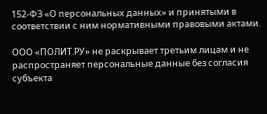152-ФЗ «О персональных данных» и принятыми в соответствии с ним нормативными правовыми актами.

ООО «ПОЛИТ.РУ» не раскрывает третьим лицам и не распространяет персональные данные без согласия субъекта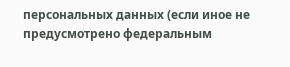персональных данных (если иное не предусмотрено федеральным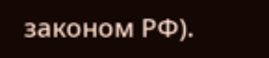законом РФ).